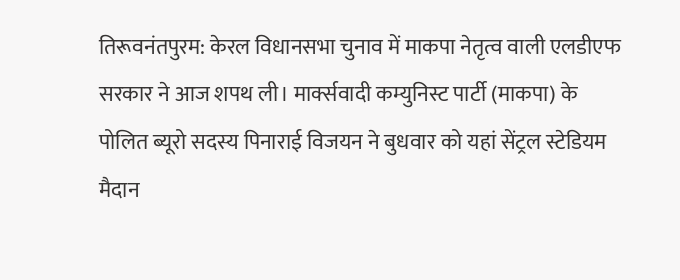तिरूवनंतपुरम: केरल विधानसभा चुनाव में माकपा नेतृत्व वाली एलडीएफ सरकार ने आज शपथ ली। मार्क्सवादी कम्युनिस्ट पार्टी (माकपा) के पोलित ब्यूरो सदस्य पिनाराई विजयन ने बुधवार को यहां सेंट्रल स्टेडियम मैदान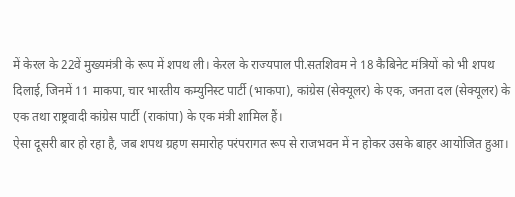में केरल के 22वें मुख्यमंत्री के रूप में शपथ ली। केरल के राज्यपाल पी.सतशिवम ने 18 कैबिनेट मंत्रियों को भी शपथ दिलाई, जिनमें 11 माकपा, चार भारतीय कम्युनिस्ट पार्टी (भाकपा), कांग्रेस (सेक्यूलर) के एक, जनता दल (सेक्यूलर) के एक तथा राष्ट्रवादी कांग्रेस पार्टी (राकांपा) के एक मंत्री शामिल हैं।
ऐसा दूसरी बार हो रहा है, जब शपथ ग्रहण समारोह परंपरागत रूप से राजभवन में न होकर उसके बाहर आयोजित हुआ।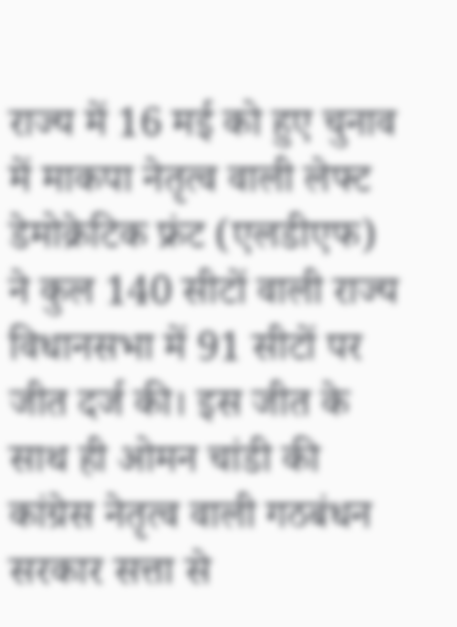राज्य में 16 मई को हुए चुनाव में माकपा नेतृत्व वाली लेफ्ट डेमोक्रेटिक फ्रंट (एलडीएफ) ने कुल 140 सीटों वाली राज्य विधानसभा में 91 सीटों पर जीत दर्ज की। इस जीत के साथ ही ओमन चांडी की कांग्रेस नेतृत्व वाली गठबंधन सरकार सत्ता से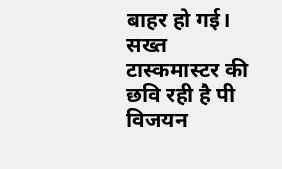बाहर हो गई।
सख्त टास्कमास्टर की छवि रही है पी विजयन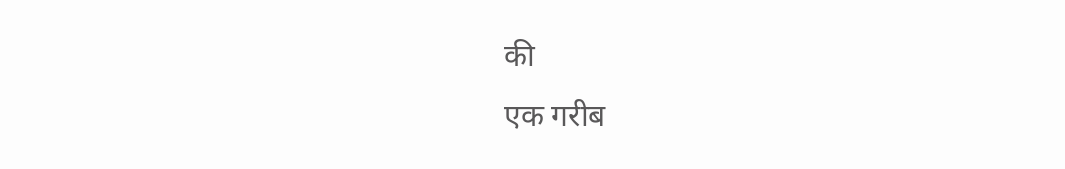की
एक गरीब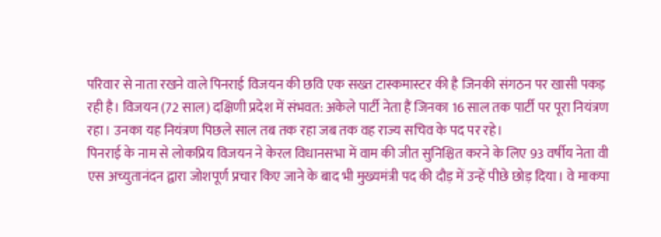परिवार से नाता रखने वाले पिनराई विजयन की छवि एक सख्त टास्कमास्टर की है जिनकी संगठन पर खासी पकड़ रही है। विजयन (72 साल) दक्षिणी प्रदेश में संभवत: अकेले पार्टी नेता हैं जिनका 16 साल तक पार्टी पर पूरा नियंत्रण रहा। उनका यह नियंत्रण पिछले साल तब तक रहा जब तक वह राज्य सचिव के पद पर रहे।
पिनराई के नाम से लोकप्रिय विजयन ने केरल विधानसभा में वाम की जीत सुनिश्चित करने के लिए 93 वर्षीय नेता वी एस अच्युतानंदन द्वारा जोशपूर्ण प्रचार किए जाने के बाद भी मुख्यमंत्री पद की दौड़ में उन्हें पीछे छोड़ दिया। वे माकपा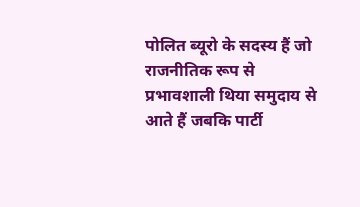पोलित ब्यूरो के सदस्य हैं जो राजनीतिक रूप से प्रभावशाली थिया समुदाय से आते हैं जबकि पार्टी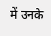में उनके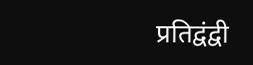प्रतिद्वंद्वी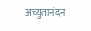अच्युतानंदन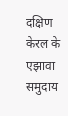दक्षिण केरल के एझावा समुदाय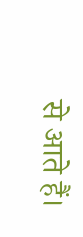से आते हैं।